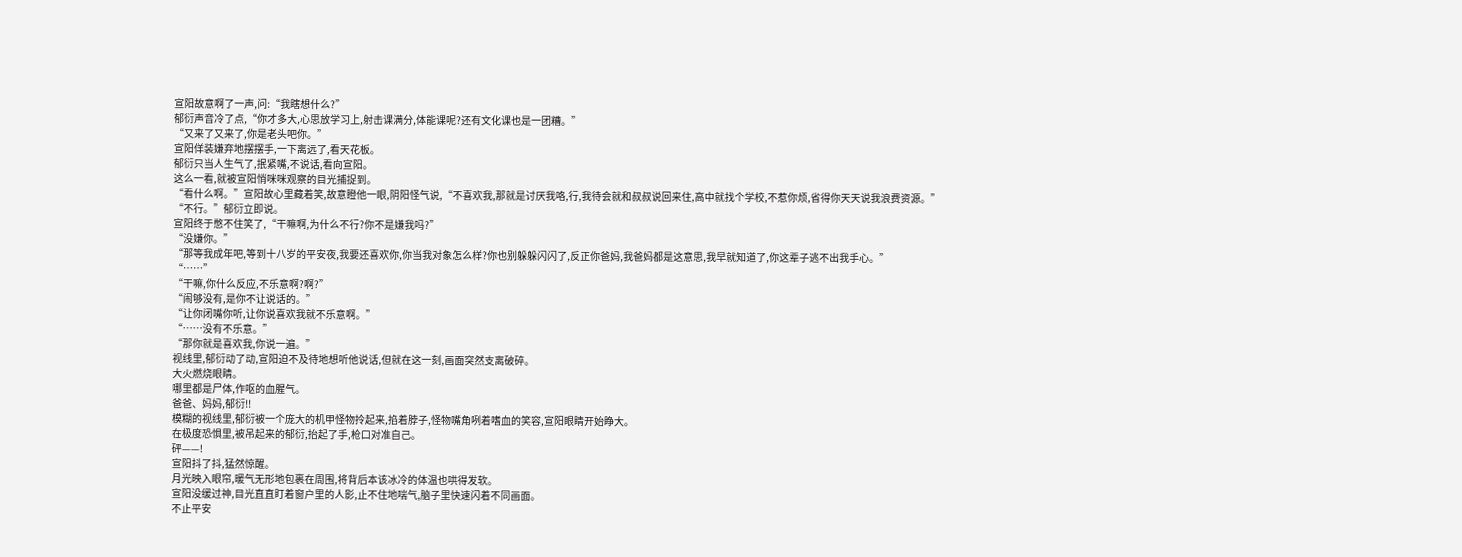宣阳故意啊了一声,问:“我瞎想什么?”
郁衍声音冷了点,“你才多大,心思放学习上,射击课满分,体能课呢?还有文化课也是一团糟。”
“又来了又来了,你是老头吧你。”
宣阳佯装嫌弃地摆摆手,一下离远了,看天花板。
郁衍只当人生气了,抿紧嘴,不说话,看向宣阳。
这么一看,就被宣阳悄咪咪观察的目光捕捉到。
“看什么啊。”宣阳故心里藏着笑,故意瞪他一眼,阴阳怪气说,“不喜欢我,那就是讨厌我咯,行,我待会就和叔叔说回来住,高中就找个学校,不惹你烦,省得你天天说我浪费资源。”
“不行。”郁衍立即说。
宣阳终于憋不住笑了,“干嘛啊,为什么不行?你不是嫌我吗?”
“没嫌你。”
“那等我成年吧,等到十八岁的平安夜,我要还喜欢你,你当我对象怎么样?你也别躲躲闪闪了,反正你爸妈,我爸妈都是这意思,我早就知道了,你这辈子逃不出我手心。”
“……”
“干嘛,你什么反应,不乐意啊?啊?”
“闹够没有,是你不让说话的。”
“让你闭嘴你听,让你说喜欢我就不乐意啊。”
“……没有不乐意。”
“那你就是喜欢我,你说一遍。”
视线里,郁衍动了动,宣阳迫不及待地想听他说话,但就在这一刻,画面突然支离破碎。
大火燃烧眼睛。
哪里都是尸体,作呕的血腥气。
爸爸、妈妈,郁衍!!
模糊的视线里,郁衍被一个庞大的机甲怪物拎起来,掐着脖子,怪物嘴角咧着嗜血的笑容,宣阳眼睛开始睁大。
在极度恐惧里,被吊起来的郁衍,抬起了手,枪口对准自己。
砰——!
宣阳抖了抖,猛然惊醒。
月光映入眼帘,暖气无形地包裹在周围,将背后本该冰冷的体温也哄得发软。
宣阳没缓过神,目光直直盯着窗户里的人影,止不住地喘气,脑子里快速闪着不同画面。
不止平安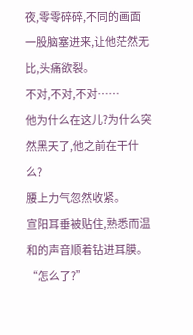夜,零零碎碎,不同的画面一股脑塞进来,让他茫然无比,头痛欲裂。
不对,不对,不对……
他为什么在这儿?为什么突然黑天了,他之前在干什么?
腰上力气忽然收紧。
宣阳耳垂被贴住,熟悉而温和的声音顺着钻进耳膜。
“怎么了?”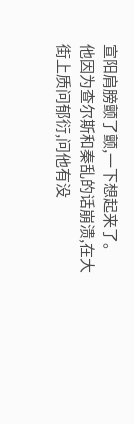宣阳肩膀颤了颤,一下想起来了。
他因为查尔斯和秦乱的话崩溃,在大街上质问郁衍,问他有没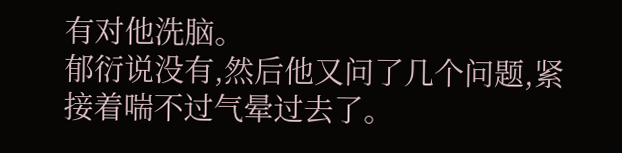有对他洗脑。
郁衍说没有,然后他又问了几个问题,紧接着喘不过气晕过去了。